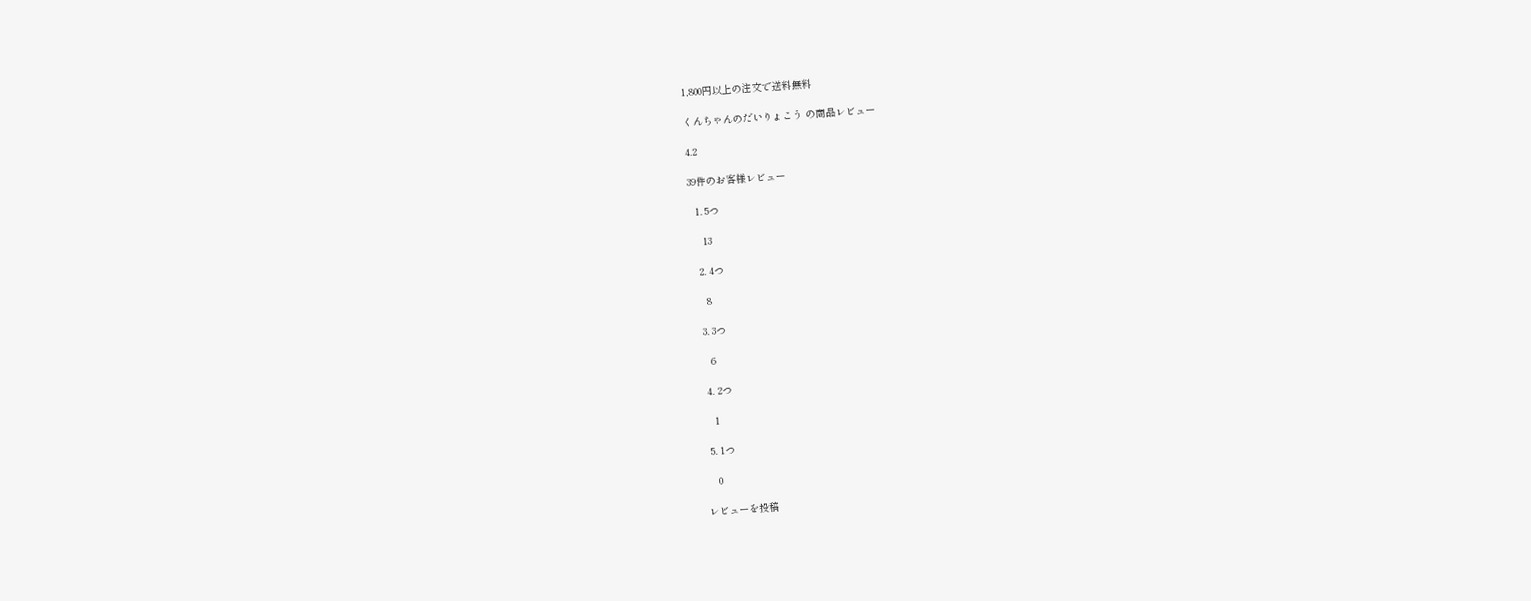1,800円以上の注文で送料無料

くんちゃんのだいりょこう の商品レビュー

4.2

39件のお客様レビュー

  1. 5つ

    13

  2. 4つ

    8

  3. 3つ

    6

  4. 2つ

    1

  5. 1つ

    0

レビューを投稿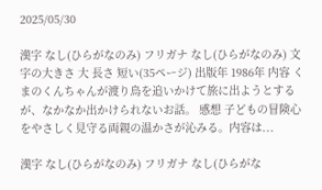2025/05/30

漢字 なし(ひらがなのみ) フリガナ なし(ひらがなのみ) 文字の大きさ 大 長さ 短い(35ページ) 出版年 1986年 内容 くまのくんちゃんが渡り鳥を追いかけて旅に出ようとするが、なかなか出かけられないお話。 感想 子どもの冒険心をやさしく見守る両親の温かさが沁みる。内容は...

漢字 なし(ひらがなのみ) フリガナ なし(ひらがな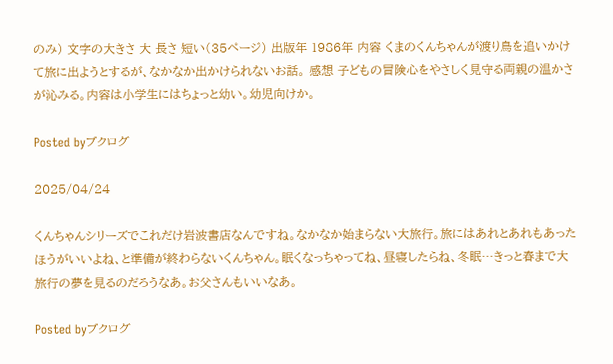のみ) 文字の大きさ 大 長さ 短い(35ページ) 出版年 1986年 内容 くまのくんちゃんが渡り鳥を追いかけて旅に出ようとするが、なかなか出かけられないお話。 感想 子どもの冒険心をやさしく見守る両親の温かさが沁みる。内容は小学生にはちょっと幼い。幼児向けか。

Posted byブクログ

2025/04/24

くんちゃんシリーズでこれだけ岩波書店なんですね。なかなか始まらない大旅行。旅にはあれとあれもあったほうがいいよね、と準備が終わらないくんちゃん。眠くなっちゃってね、昼寝したらね、冬眠…きっと春まで大旅行の夢を見るのだろうなあ。お父さんもいいなあ。

Posted byブクログ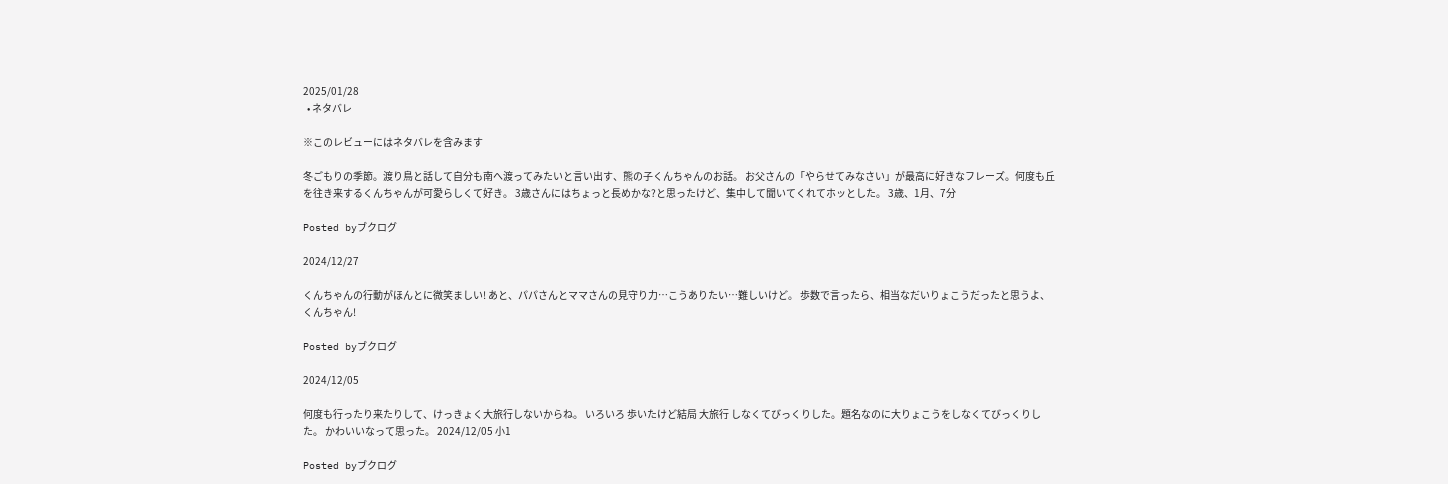2025/01/28
  • ネタバレ

※このレビューにはネタバレを含みます

冬ごもりの季節。渡り鳥と話して自分も南へ渡ってみたいと言い出す、熊の子くんちゃんのお話。 お父さんの「やらせてみなさい」が最高に好きなフレーズ。何度も丘を往き来するくんちゃんが可愛らしくて好き。 3歳さんにはちょっと長めかな?と思ったけど、集中して聞いてくれてホッとした。 3歳、1月、7分

Posted byブクログ

2024/12/27

くんちゃんの行動がほんとに微笑ましい! あと、パパさんとママさんの見守り力…こうありたい…難しいけど。 歩数で言ったら、相当なだいりょこうだったと思うよ、くんちゃん!

Posted byブクログ

2024/12/05

何度も行ったり来たりして、けっきょく大旅行しないからね。 いろいろ 歩いたけど結局 大旅行 しなくてびっくりした。題名なのに大りょこうをしなくてびっくりした。 かわいいなって思った。 2024/12/05 小1

Posted byブクログ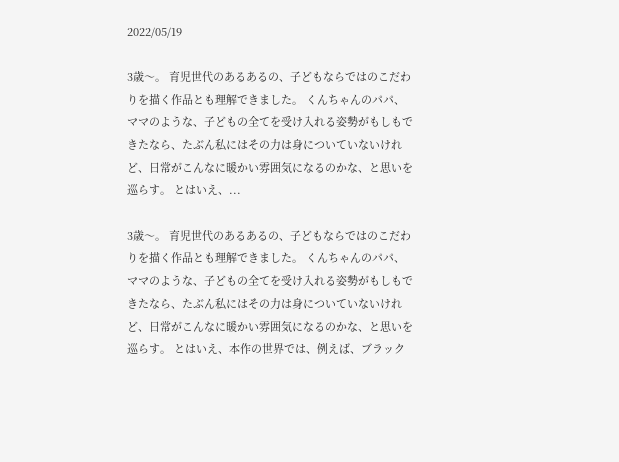2022/05/19

3歳〜。 育児世代のあるあるの、子どもならではのこだわりを描く作品とも理解できました。 くんちゃんのパパ、ママのような、子どもの全てを受け入れる姿勢がもしもできたなら、たぶん私にはその力は身についていないけれど、日常がこんなに暖かい雰囲気になるのかな、と思いを巡らす。 とはいえ、...

3歳〜。 育児世代のあるあるの、子どもならではのこだわりを描く作品とも理解できました。 くんちゃんのパパ、ママのような、子どもの全てを受け入れる姿勢がもしもできたなら、たぶん私にはその力は身についていないけれど、日常がこんなに暖かい雰囲気になるのかな、と思いを巡らす。 とはいえ、本作の世界では、例えば、ブラック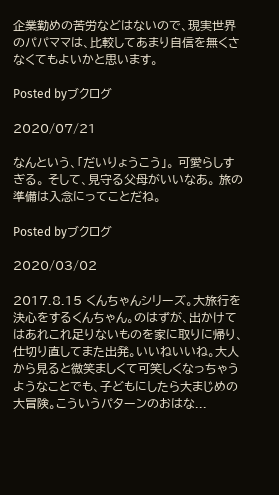企業勤めの苦労などはないので、現実世界のパパママは、比較してあまり自信を無くさなくてもよいかと思います。

Posted byブクログ

2020/07/21

なんという、「だいりょうこう」。 可愛らしすぎる。 そして、見守る父母がいいなあ。 旅の準備は入念にってことだね。

Posted byブクログ

2020/03/02

2017.8.15 くんちゃんシリーズ。大旅行を決心をするくんちゃん。のはずが、出かけてはあれこれ足りないものを家に取りに帰り、仕切り直してまた出発。いいねいいね。大人から見ると微笑ましくて可笑しくなっちゃうようなことでも、子どもにしたら大まじめの大冒険。こういうパターンのおはな...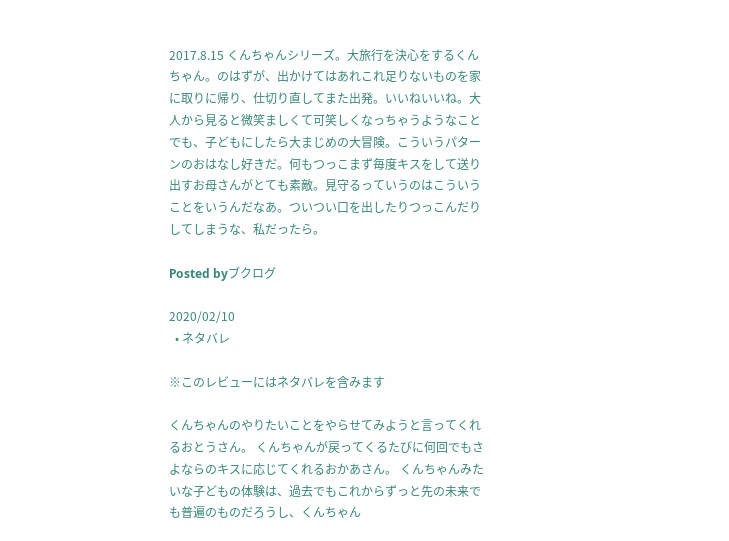2017.8.15 くんちゃんシリーズ。大旅行を決心をするくんちゃん。のはずが、出かけてはあれこれ足りないものを家に取りに帰り、仕切り直してまた出発。いいねいいね。大人から見ると微笑ましくて可笑しくなっちゃうようなことでも、子どもにしたら大まじめの大冒険。こういうパターンのおはなし好きだ。何もつっこまず毎度キスをして送り出すお母さんがとても素敵。見守るっていうのはこういうことをいうんだなあ。ついつい口を出したりつっこんだりしてしまうな、私だったら。

Posted byブクログ

2020/02/10
  • ネタバレ

※このレビューにはネタバレを含みます

くんちゃんのやりたいことをやらせてみようと言ってくれるおとうさん。 くんちゃんが戻ってくるたびに何回でもさよならのキスに応じてくれるおかあさん。 くんちゃんみたいな子どもの体験は、過去でもこれからずっと先の未来でも普遍のものだろうし、くんちゃん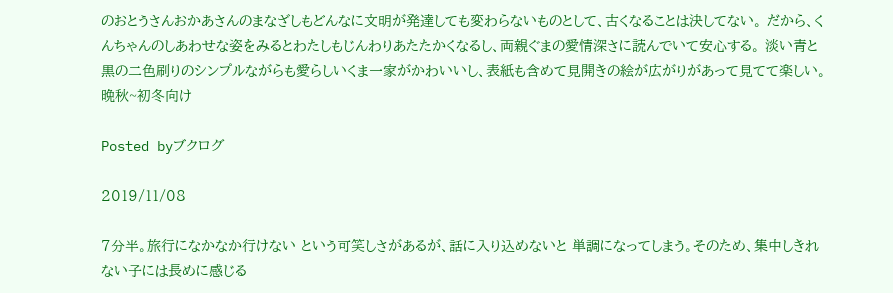のおとうさんおかあさんのまなざしもどんなに文明が発達しても変わらないものとして、古くなることは決してない。 だから、くんちゃんのしあわせな姿をみるとわたしもじんわりあたたかくなるし、両親ぐまの愛情深さに読んでいて安心する。 淡い青と黒の二色刷りのシンプルながらも愛らしいくま一家がかわいいし、表紙も含めて見開きの絵が広がりがあって見てて楽しい。 晩秋~初冬向け

Posted byブクログ

2019/11/08

7分半。旅行になかなか行けない という可笑しさがあるが、話に入り込めないと 単調になってしまう。そのため、集中しきれない子には長めに感じる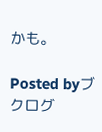かも。

Posted byブクログ